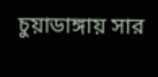চুয়াডাঙ্গায় সার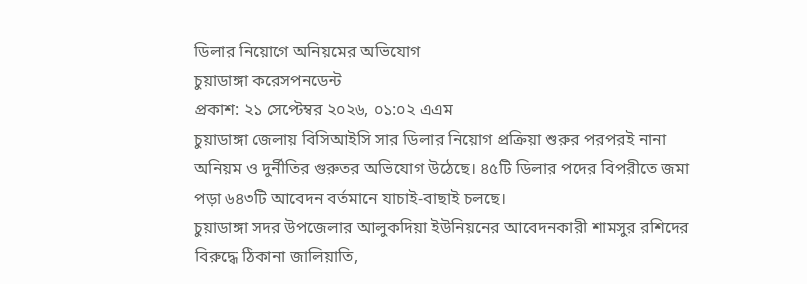ডিলার নিয়োগে অনিয়মের অভিযোগ
চুয়াডাঙ্গা করেসপনডেন্ট
প্রকাশ: ২১ সেপ্টেম্বর ২০২৬, ০১:০২ এএম
চুয়াডাঙ্গা জেলায় বিসিআইসি সার ডিলার নিয়োগ প্রক্রিয়া শুরুর পরপরই নানা অনিয়ম ও দুর্নীতির গুরুতর অভিযোগ উঠেছে। ৪৫টি ডিলার পদের বিপরীতে জমা পড়া ৬৪৩টি আবেদন বর্তমানে যাচাই-বাছাই চলছে।
চুয়াডাঙ্গা সদর উপজেলার আলুকদিয়া ইউনিয়নের আবেদনকারী শামসুর রশিদের বিরুদ্ধে ঠিকানা জালিয়াতি,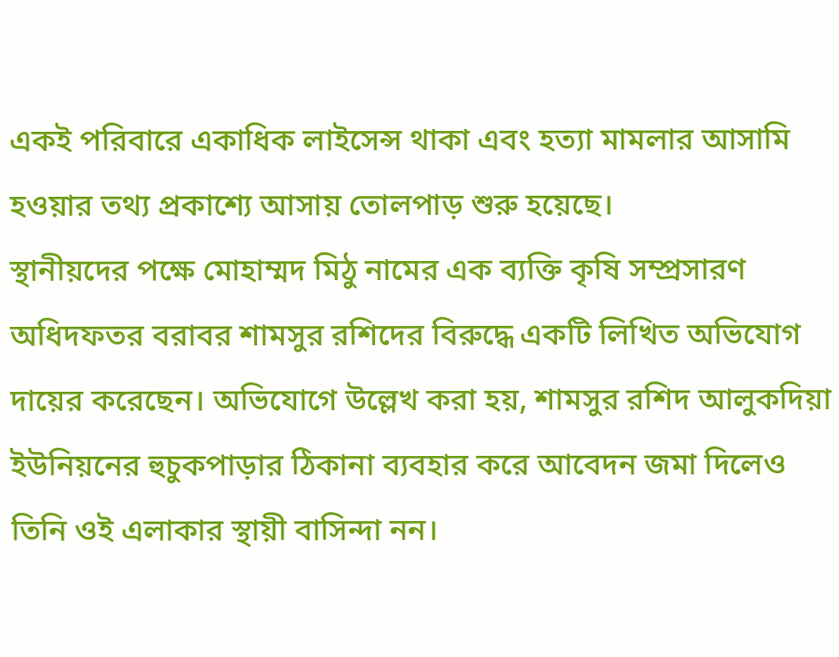একই পরিবারে একাধিক লাইসেন্স থাকা এবং হত্যা মামলার আসামি হওয়ার তথ্য প্রকাশ্যে আসায় তোলপাড় শুরু হয়েছে।
স্থানীয়দের পক্ষে মোহাম্মদ মিঠু নামের এক ব্যক্তি কৃষি সম্প্রসারণ অধিদফতর বরাবর শামসুর রশিদের বিরুদ্ধে একটি লিখিত অভিযোগ দায়ের করেছেন। অভিযোগে উল্লেখ করা হয়, শামসুর রশিদ আলুকদিয়া ইউনিয়নের হুচুকপাড়ার ঠিকানা ব্যবহার করে আবেদন জমা দিলেও তিনি ওই এলাকার স্থায়ী বাসিন্দা নন।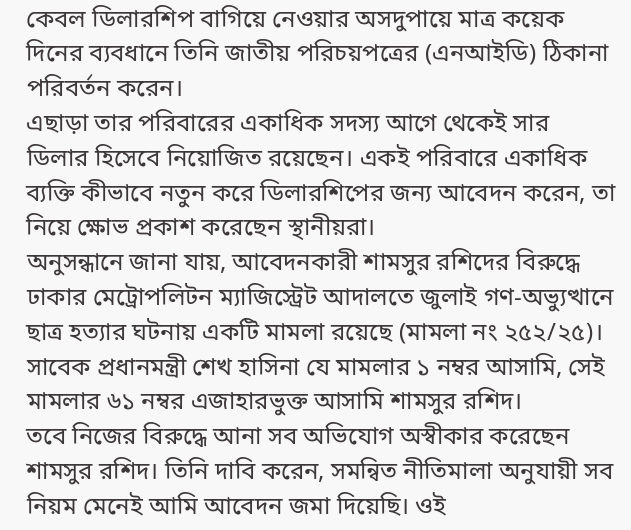কেবল ডিলারশিপ বাগিয়ে নেওয়ার অসদুপায়ে মাত্র কয়েক দিনের ব্যবধানে তিনি জাতীয় পরিচয়পত্রের (এনআইডি) ঠিকানা পরিবর্তন করেন।
এছাড়া তার পরিবারের একাধিক সদস্য আগে থেকেই সার ডিলার হিসেবে নিয়োজিত রয়েছেন। একই পরিবারে একাধিক ব্যক্তি কীভাবে নতুন করে ডিলারশিপের জন্য আবেদন করেন, তা নিয়ে ক্ষোভ প্রকাশ করেছেন স্থানীয়রা।
অনুসন্ধানে জানা যায়, আবেদনকারী শামসুর রশিদের বিরুদ্ধে ঢাকার মেট্রোপলিটন ম্যাজিস্ট্রেট আদালতে জুলাই গণ-অভ্যুত্থানে ছাত্র হত্যার ঘটনায় একটি মামলা রয়েছে (মামলা নং ২৫২/২৫)। সাবেক প্রধানমন্ত্রী শেখ হাসিনা যে মামলার ১ নম্বর আসামি, সেই মামলার ৬১ নম্বর এজাহারভুক্ত আসামি শামসুর রশিদ।
তবে নিজের বিরুদ্ধে আনা সব অভিযোগ অস্বীকার করেছেন শামসুর রশিদ। তিনি দাবি করেন, সমন্বিত নীতিমালা অনুযায়ী সব নিয়ম মেনেই আমি আবেদন জমা দিয়েছি। ওই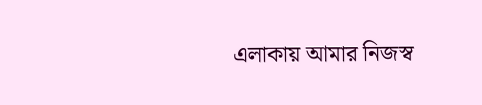এলাকায় আমার নিজস্ব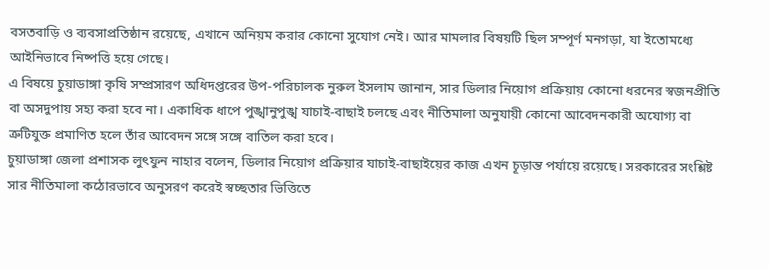বসতবাড়ি ও ব্যবসাপ্রতিষ্ঠান রয়েছে, এখানে অনিয়ম করার কোনো সুযোগ নেই। আর মামলার বিষয়টি ছিল সম্পূর্ণ মনগড়া, যা ইতোমধ্যে আইনিভাবে নিষ্পত্তি হয়ে গেছে।
এ বিষয়ে চুয়াডাঙ্গা কৃষি সম্প্রসারণ অধিদপ্তরের উপ-পরিচালক নুরুল ইসলাম জানান, সার ডিলার নিয়োগ প্রক্রিয়ায় কোনো ধরনের স্বজনপ্রীতি বা অসদুপায় সহ্য করা হবে না। একাধিক ধাপে পুঙ্খানুপুঙ্খ যাচাই-বাছাই চলছে এবং নীতিমালা অনুযায়ী কোনো আবেদনকারী অযোগ্য বা ত্রুটিযুক্ত প্রমাণিত হলে তাঁর আবেদন সঙ্গে সঙ্গে বাতিল করা হবে।
চুয়াডাঙ্গা জেলা প্রশাসক লুৎফুন নাহার বলেন, ডিলার নিয়োগ প্রক্রিয়ার যাচাই-বাছাইয়ের কাজ এখন চূড়ান্ত পর্যায়ে রয়েছে। সরকারের সংশ্লিষ্ট সার নীতিমালা কঠোরভাবে অনুসরণ করেই স্বচ্ছতার ভিত্তিতে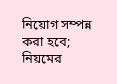নিয়োগ সম্পন্ন করা হবে; নিয়মের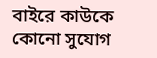বাইরে কাউকে কোনো সুযোগ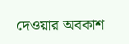দেওয়ার অবকাশ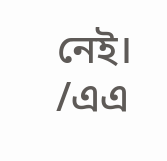নেই।
/এএ